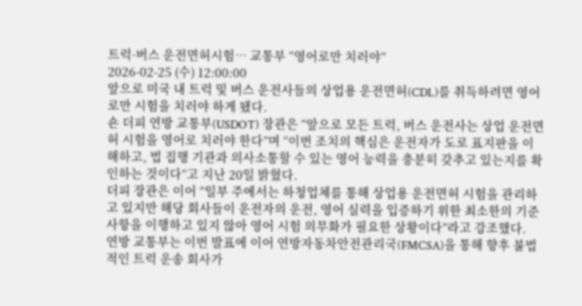트럭·버스 운전면허시험… 교통부 “영어로만 치러야”
2026-02-25 (수) 12:00:00
앞으로 미국 내 트럭 및 버스 운전사들의 상업용 운전면허(CDL)를 취득하려면 영어로만 시험을 치러야 하게 됐다.
숀 더피 연방 교통부(USDOT) 장관은 “앞으로 모든 트럭, 버스 운전사는 상업 운전면허 시험을 영어로 치러야 한다”며 “이번 조치의 핵심은 운전자가 도로 표지판을 이해하고, 법 집행 기관과 의사소통할 수 있는 영어 능력을 충분히 갖추고 있는지를 확인하는 것이다”고 지난 20일 밝혔다.
더피 장관은 이어 “일부 주에서는 하청업체를 통해 상업용 운전면허 시험을 관리하고 있지만 해당 회사들이 운전자의 운전, 영어 실력을 입증하기 위한 최소한의 기준 사항을 이행하고 있지 않아 영어 시험 의무화가 필요한 상황이다”라고 강조했다.
연방 교통부는 이번 발표에 이어 연방자동차안전관리국(FMCSA)을 통해 향후 불법적인 트럭 운송 회사가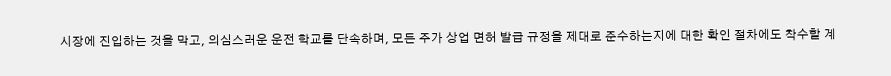시장에 진입하는 것을 막고, 의심스러운 운전 학교를 단속하며, 모든 주가 상업 면허 발급 규정을 제대로 준수하는지에 대한 확인 절차에도 착수할 계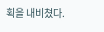획을 내비쳤다.